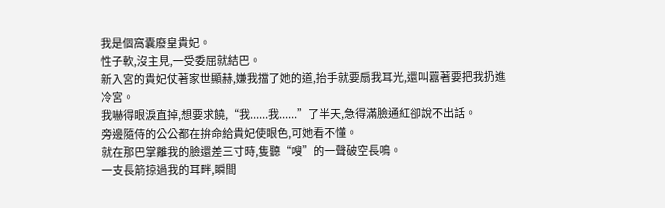我是個窩囊廢皇貴妃。
性子軟,沒主見,一受委屈就結巴。
新入宮的貴妃仗著家世顯赫,嫌我擋了她的道,抬手就要扇我耳光,還叫囂著要把我扔進冷宮。
我嚇得眼淚直掉,想要求饒,“我......我......”了半天,急得滿臉通紅卻說不出話。
旁邊隨侍的公公都在拚命給貴妃使眼色,可她看不懂。
就在那巴掌離我的臉還差三寸時,隻聽“嗖”的一聲破空長鳴。
一支長箭掠過我的耳畔,瞬間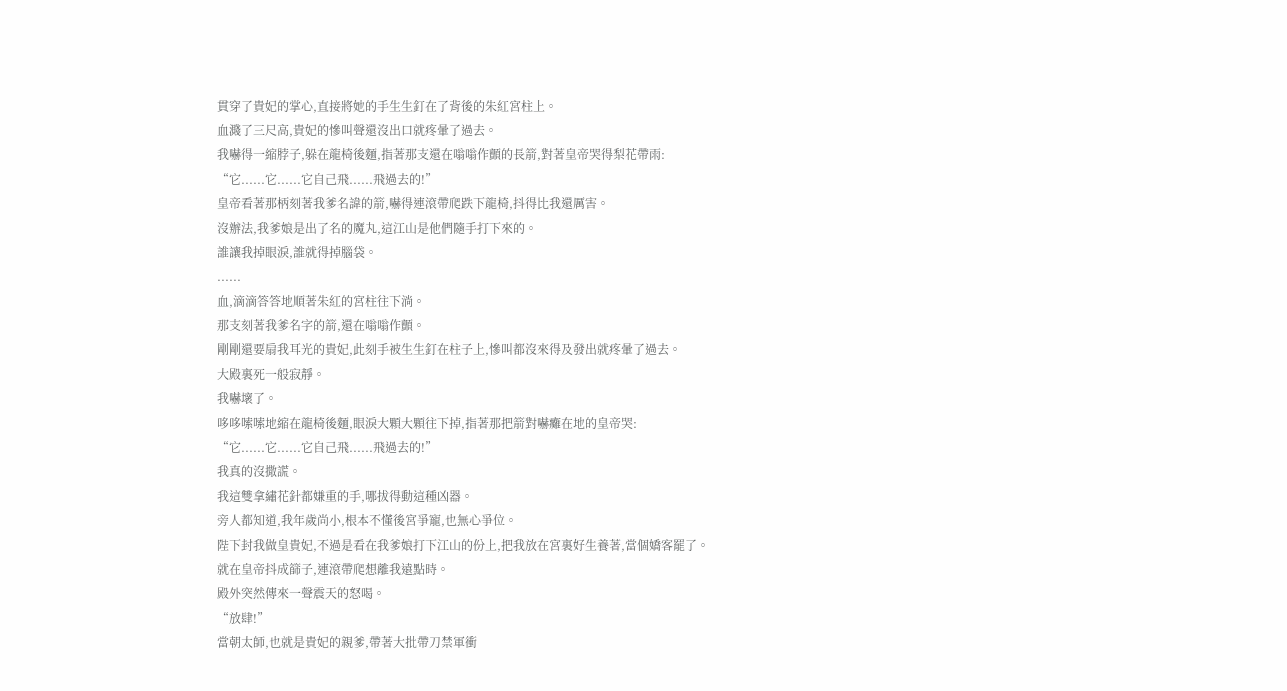貫穿了貴妃的掌心,直接將她的手生生釘在了背後的朱紅宮柱上。
血濺了三尺高,貴妃的慘叫聲還沒出口就疼暈了過去。
我嚇得一縮脖子,躲在龍椅後麵,指著那支還在嗡嗡作顫的長箭,對著皇帝哭得梨花帶雨:
“它......它......它自己飛......飛過去的!”
皇帝看著那柄刻著我爹名諱的箭,嚇得連滾帶爬跌下龍椅,抖得比我還厲害。
沒辦法,我爹娘是出了名的魔丸,這江山是他們隨手打下來的。
誰讓我掉眼淚,誰就得掉腦袋。
......
血,滴滴答答地順著朱紅的宮柱往下淌。
那支刻著我爹名字的箭,還在嗡嗡作顫。
剛剛還要扇我耳光的貴妃,此刻手被生生釘在柱子上,慘叫都沒來得及發出就疼暈了過去。
大殿裏死一般寂靜。
我嚇壞了。
哆哆嗦嗦地縮在龍椅後麵,眼淚大顆大顆往下掉,指著那把箭對嚇癱在地的皇帝哭:
“它......它......它自己飛......飛過去的!”
我真的沒撒謊。
我這雙拿繡花針都嫌重的手,哪拔得動這種凶器。
旁人都知道,我年歲尚小,根本不懂後宮爭寵,也無心爭位。
陛下封我做皇貴妃,不過是看在我爹娘打下江山的份上,把我放在宮裏好生養著,當個嬌客罷了。
就在皇帝抖成篩子,連滾帶爬想離我遠點時。
殿外突然傳來一聲震天的怒喝。
“放肆!”
當朝太師,也就是貴妃的親爹,帶著大批帶刀禁軍衝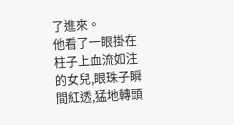了進來。
他看了一眼掛在柱子上血流如注的女兒,眼珠子瞬間紅透,猛地轉頭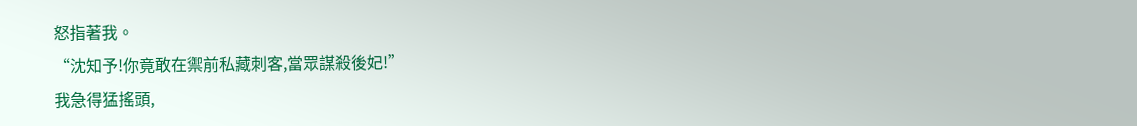怒指著我。
“沈知予!你竟敢在禦前私藏刺客,當眾謀殺後妃!”
我急得猛搖頭,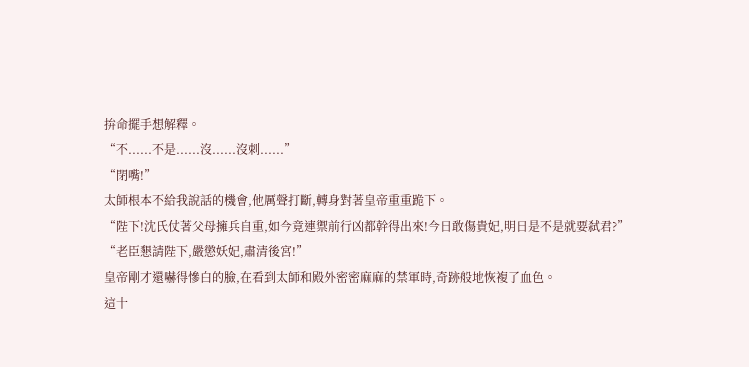拚命擺手想解釋。
“不......不是......沒......沒刺......”
“閉嘴!”
太師根本不給我說話的機會,他厲聲打斷,轉身對著皇帝重重跪下。
“陛下!沈氏仗著父母擁兵自重,如今竟連禦前行凶都幹得出來!今日敢傷貴妃,明日是不是就要弑君?”
“老臣懇請陛下,嚴懲妖妃,肅清後宮!”
皇帝剛才還嚇得慘白的臉,在看到太師和殿外密密麻麻的禁軍時,奇跡般地恢複了血色。
這十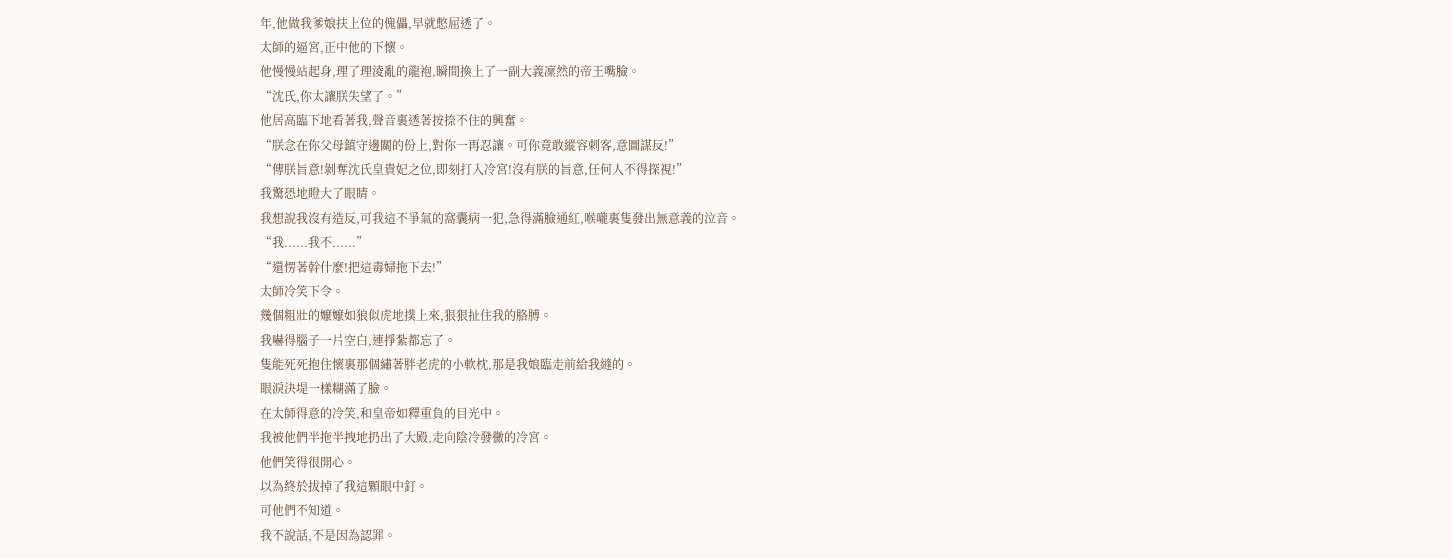年,他做我爹娘扶上位的傀儡,早就憋屈透了。
太師的逼宮,正中他的下懷。
他慢慢站起身,理了理淩亂的龍袍,瞬間換上了一副大義凜然的帝王嘴臉。
“沈氏,你太讓朕失望了。”
他居高臨下地看著我,聲音裏透著按捺不住的興奮。
“朕念在你父母鎮守邊關的份上,對你一再忍讓。可你竟敢縱容刺客,意圖謀反!”
“傳朕旨意!剝奪沈氏皇貴妃之位,即刻打入冷宮!沒有朕的旨意,任何人不得探視!”
我驚恐地瞪大了眼睛。
我想說我沒有造反,可我這不爭氣的窩囊病一犯,急得滿臉通紅,喉嚨裏隻發出無意義的泣音。
“我......我不......”
“還愣著幹什麼!把這毒婦拖下去!”
太師冷笑下令。
幾個粗壯的嬤嬤如狼似虎地撲上來,狠狠扯住我的胳膊。
我嚇得腦子一片空白,連掙紮都忘了。
隻能死死抱住懷裏那個繡著胖老虎的小軟枕,那是我娘臨走前給我縫的。
眼淚決堤一樣糊滿了臉。
在太師得意的冷笑,和皇帝如釋重負的目光中。
我被他們半拖半拽地扔出了大殿,走向陰冷發黴的冷宮。
他們笑得很開心。
以為終於拔掉了我這顆眼中釘。
可他們不知道。
我不說話,不是因為認罪。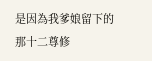是因為我爹娘留下的那十二尊修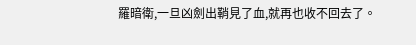羅暗衛,一旦凶劍出鞘見了血,就再也收不回去了。